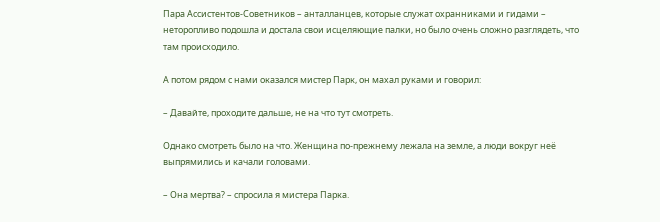Пара Ассистентов-Советников – анталланцев, которые служат охранниками и гидами – неторопливо подошла и достала свои исцеляющие палки, но было очень сложно разглядеть, что там происходило.

А потом рядом с нами оказался мистер Парк, он махал руками и говорил:

– Давайте, проходите дальше, не на что тут смотреть.

Однако смотреть было на что. Женщина по-прежнему лежала на земле, а люди вокруг неё выпрямились и качали головами.

– Она мертва? – спросила я мистера Парка.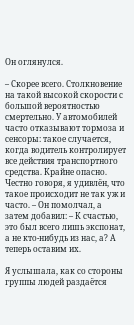Он оглянулся.

– Скорее всего. Столкновение на такой высокой скорости с большой вероятностью смертельно. У автомобилей часто отказывают тормоза и сенсоры: такое случается, когда водитель контролирует все действия транспортного средства. Крайне опасно. Честно говоря, я удивлён, что такое происходит не так уж и часто. – Он помолчал, а затем добавил: – К счастью, это был всего лишь экспонат, а не кто-нибудь из нас, а? А теперь оставим их.

Я услышала, как со стороны группы людей раздаётся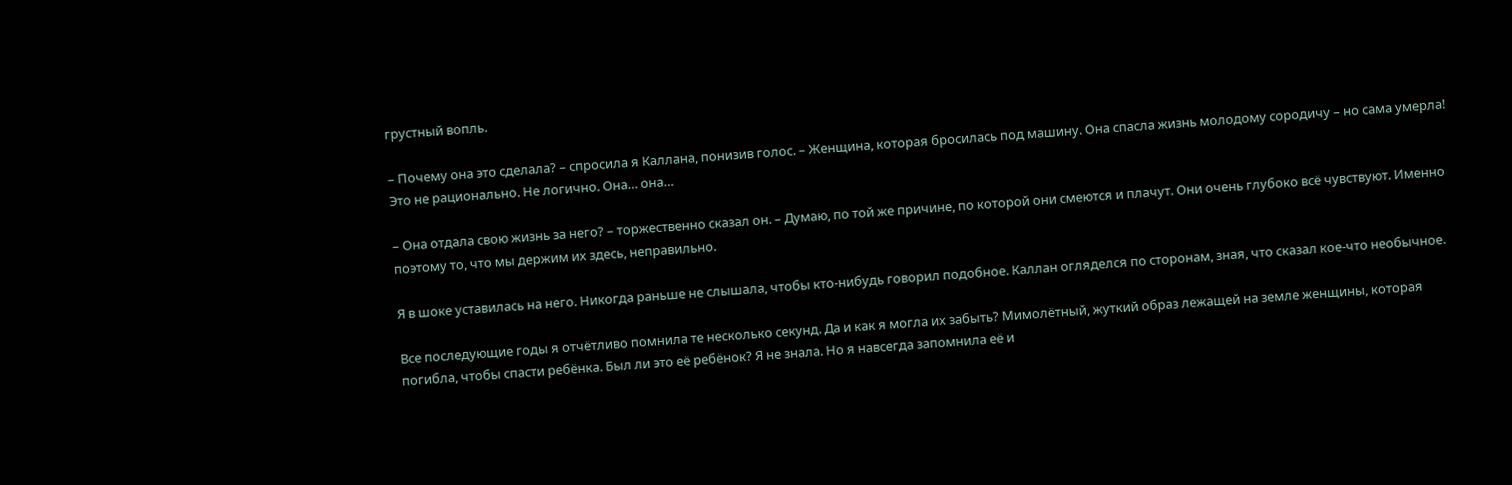грустный вопль.

– Почему она это сделала? – спросила я Каллана, понизив голос. – Женщина, которая бросилась под машину. Она спасла жизнь молодому сородичу – но сама умерла! Это не рационально. Не логично. Она… она…

– Она отдала свою жизнь за него? – торжественно сказал он. – Думаю, по той же причине, по которой они смеются и плачут. Они очень глубоко всё чувствуют. Именно поэтому то, что мы держим их здесь, неправильно.

Я в шоке уставилась на него. Никогда раньше не слышала, чтобы кто-нибудь говорил подобное. Каллан огляделся по сторонам, зная, что сказал кое-что необычное.

Все последующие годы я отчётливо помнила те несколько секунд. Да и как я могла их забыть? Мимолётный, жуткий образ лежащей на земле женщины, которая погибла, чтобы спасти ребёнка. Был ли это её ребёнок? Я не знала. Но я навсегда запомнила её и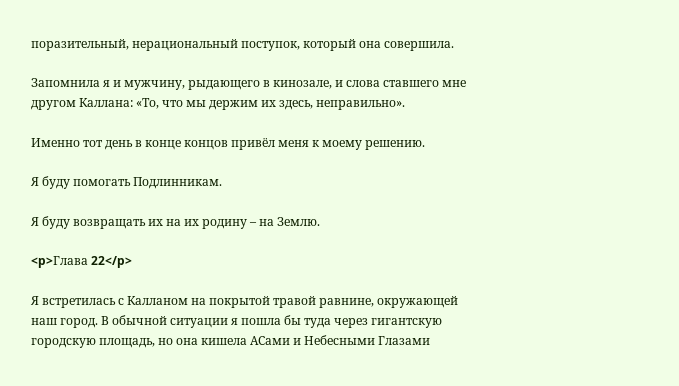поразительный, нерациональный поступок, который она совершила.

Запомнила я и мужчину, рыдающего в кинозале, и слова ставшего мне другом Каллана: «То, что мы держим их здесь, неправильно».

Именно тот день в конце концов привёл меня к моему решению.

Я буду помогать Подлинникам.

Я буду возвращать их на их родину – на Землю.

<p>Глава 22</p>

Я встретилась с Калланом на покрытой травой равнине, окружающей наш город. В обычной ситуации я пошла бы туда через гигантскую городскую площадь, но она кишела АСами и Небесными Глазами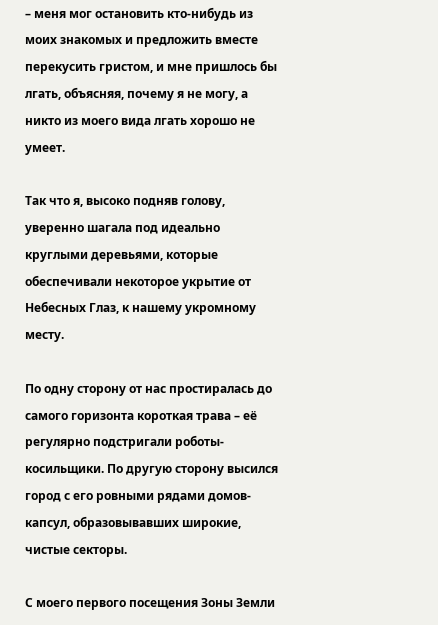– меня мог остановить кто-нибудь из моих знакомых и предложить вместе перекусить гристом, и мне пришлось бы лгать, объясняя, почему я не могу, а никто из моего вида лгать хорошо не умеет.

Так что я, высоко подняв голову, уверенно шагала под идеально круглыми деревьями, которые обеспечивали некоторое укрытие от Небесных Глаз, к нашему укромному месту.

По одну сторону от нас простиралась до самого горизонта короткая трава – её регулярно подстригали роботы-косильщики. По другую сторону высился город с его ровными рядами домов-капсул, образовывавших широкие, чистые секторы.

С моего первого посещения Зоны Земли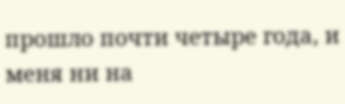прошло почти четыре года, и меня ни на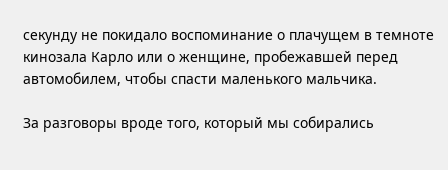секунду не покидало воспоминание о плачущем в темноте кинозала Карло или о женщине, пробежавшей перед автомобилем, чтобы спасти маленького мальчика.

За разговоры вроде того, который мы собирались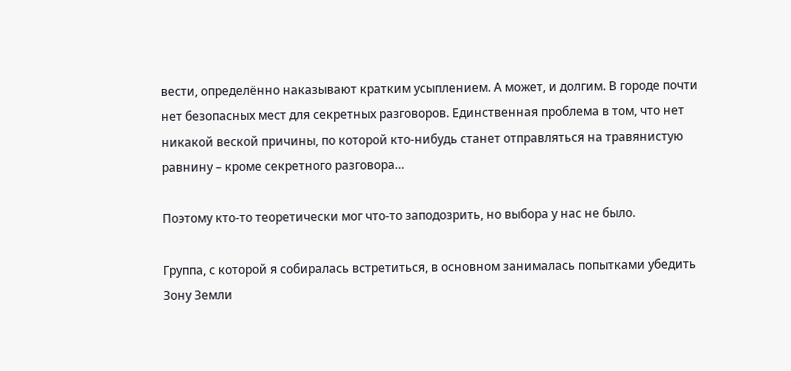вести, определённо наказывают кратким усыплением. А может, и долгим. В городе почти нет безопасных мест для секретных разговоров. Единственная проблема в том, что нет никакой веской причины, по которой кто-нибудь станет отправляться на травянистую равнину – кроме секретного разговора…

Поэтому кто-то теоретически мог что-то заподозрить, но выбора у нас не было.

Группа, с которой я собиралась встретиться, в основном занималась попытками убедить Зону Земли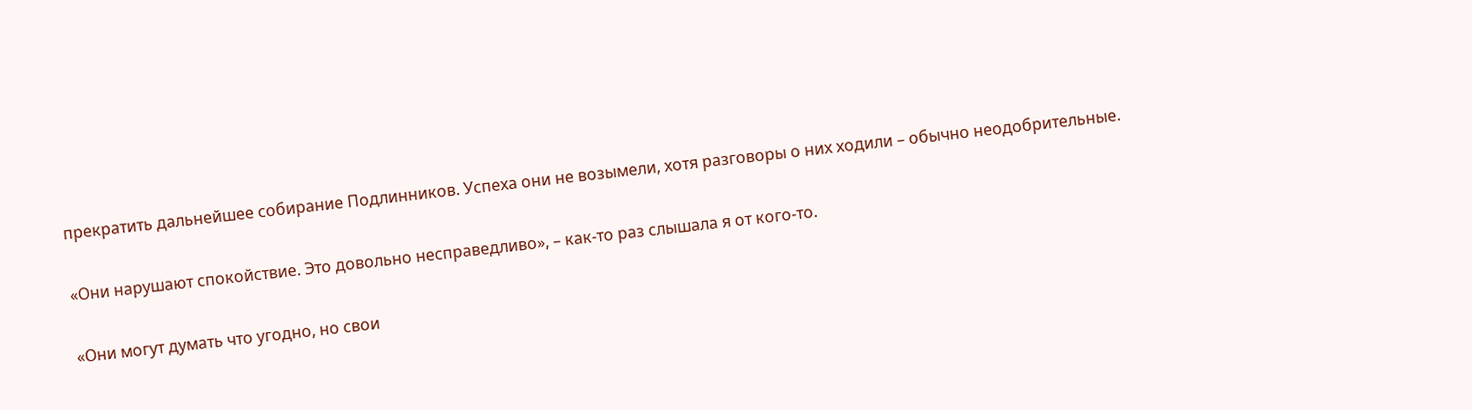прекратить дальнейшее собирание Подлинников. Успеха они не возымели, хотя разговоры о них ходили – обычно неодобрительные.

«Они нарушают спокойствие. Это довольно несправедливо», – как-то раз слышала я от кого-то.

«Они могут думать что угодно, но свои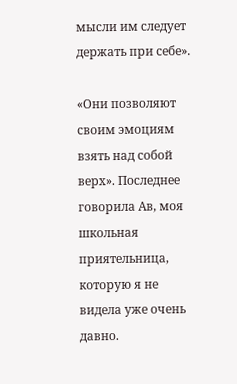мысли им следует держать при себе».

«Они позволяют своим эмоциям взять над собой верх». Последнее говорила Ав, моя школьная приятельница, которую я не видела уже очень давно.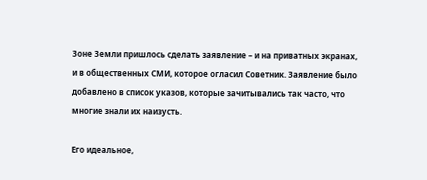Зоне Земли пришлось сделать заявление – и на приватных экранах, и в общественных СМИ, которое огласил Советник. Заявление было добавлено в список указов, которые зачитывались так часто, что многие знали их наизусть.

Его идеальное,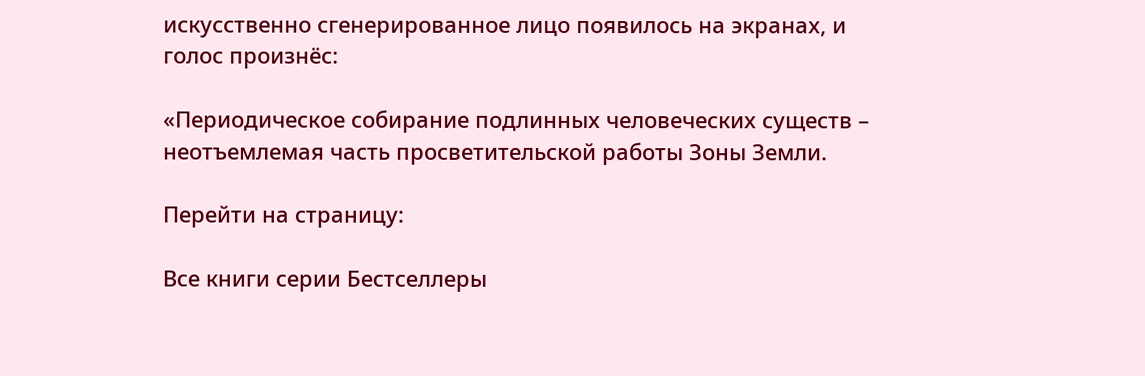искусственно сгенерированное лицо появилось на экранах, и голос произнёс:

«Периодическое собирание подлинных человеческих существ – неотъемлемая часть просветительской работы Зоны Земли.

Перейти на страницу:

Все книги серии Бестселлеры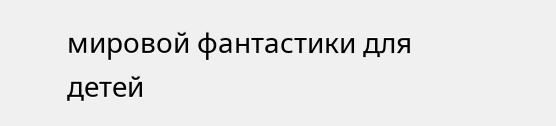мировой фантастики для детей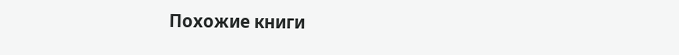Похожие книги